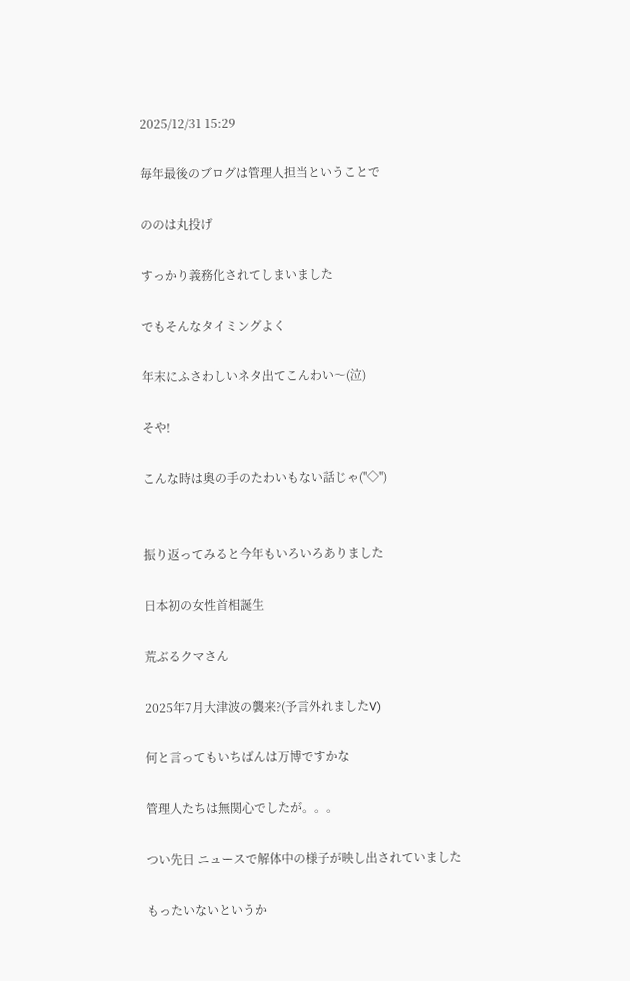2025/12/31 15:29

毎年最後のブログは管理人担当ということで

ののは丸投げ

すっかり義務化されてしまいました

でもそんなタイミングよく

年末にふさわしいネタ出てこんわい〜(泣)

そや!

こんな時は奥の手のたわいもない話じゃ(''◇'')


振り返ってみると今年もいろいろありました

日本初の女性首相誕生

荒ぶるクマさん

2025年7月大津波の襲来?(予言外れましたV)

何と言ってもいちばんは万博ですかな

管理人たちは無関心でしたが。。。

つい先日 ニュースで解体中の様子が映し出されていました

もったいないというか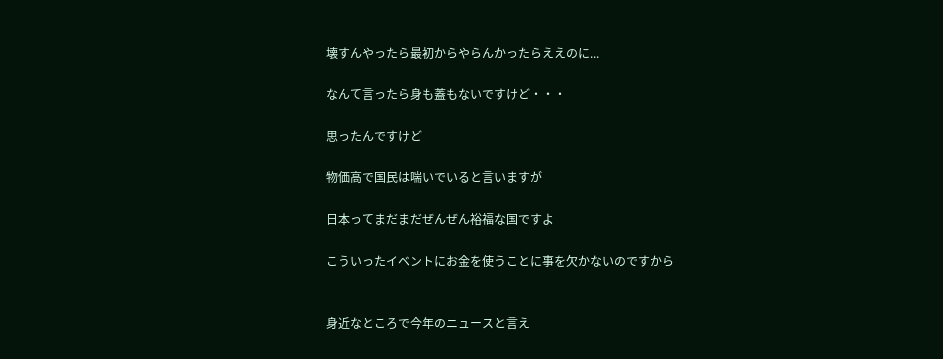壊すんやったら最初からやらんかったらええのに...

なんて言ったら身も蓋もないですけど・・・

思ったんですけど

物価高で国民は喘いでいると言いますが

日本ってまだまだぜんぜん裕福な国ですよ

こういったイベントにお金を使うことに事を欠かないのですから


身近なところで今年のニュースと言え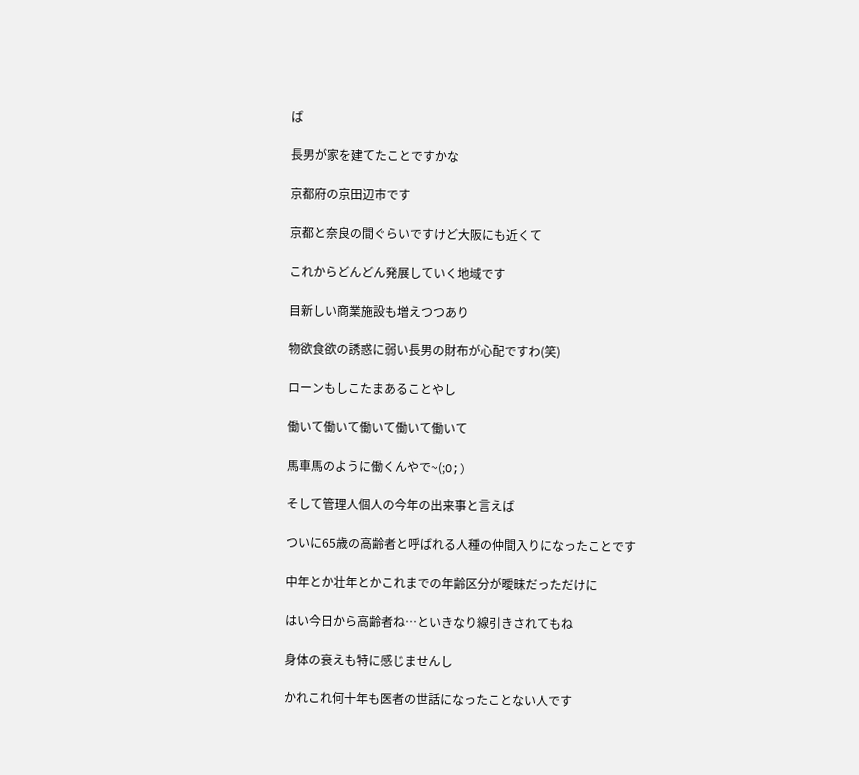ば

長男が家を建てたことですかな

京都府の京田辺市です

京都と奈良の間ぐらいですけど大阪にも近くて

これからどんどん発展していく地域です

目新しい商業施設も増えつつあり

物欲食欲の誘惑に弱い長男の財布が心配ですわ(笑)

ローンもしこたまあることやし

働いて働いて働いて働いて働いて

馬車馬のように働くんやで~(;O;)

そして管理人個人の今年の出来事と言えば

ついに65歳の高齢者と呼ばれる人種の仲間入りになったことです

中年とか壮年とかこれまでの年齢区分が曖昧だっただけに

はい今日から高齢者ね…といきなり線引きされてもね

身体の衰えも特に感じませんし

かれこれ何十年も医者の世話になったことない人です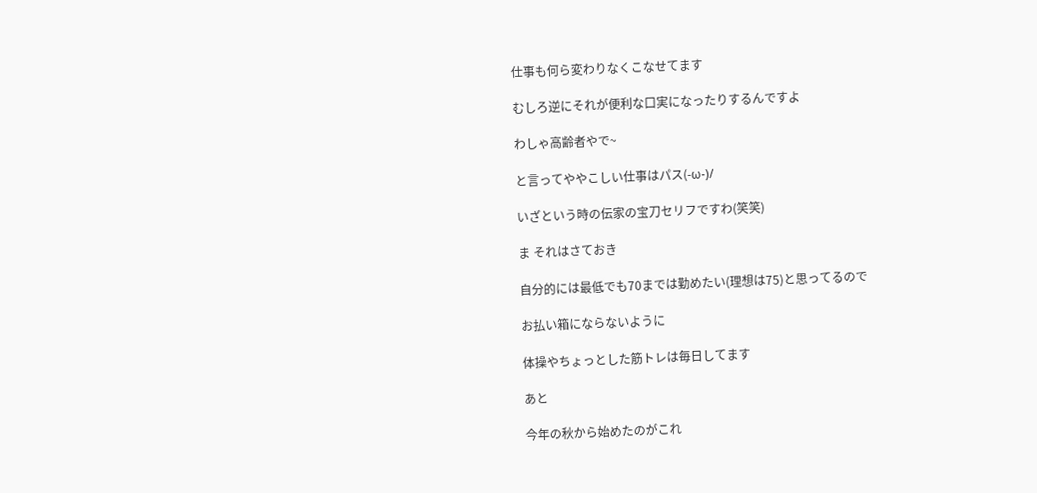仕事も何ら変わりなくこなせてます

むしろ逆にそれが便利な口実になったりするんですよ

わしゃ高齢者やで~

と言ってややこしい仕事はパス(-ω-)/

いざという時の伝家の宝刀セリフですわ(笑笑)

ま それはさておき

自分的には最低でも70までは勤めたい(理想は75)と思ってるので

お払い箱にならないように

体操やちょっとした筋トレは毎日してます

あと

今年の秋から始めたのがこれ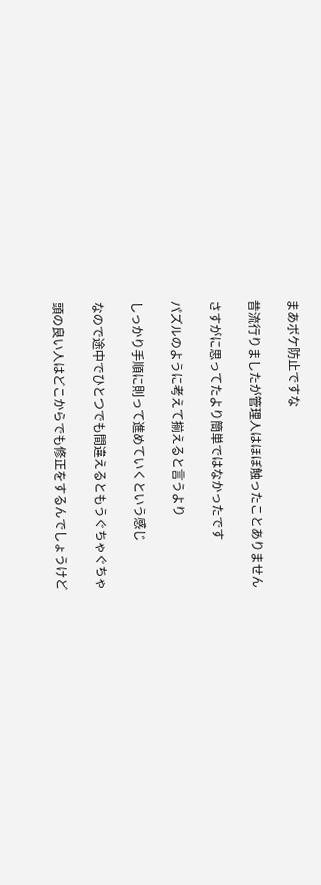まあボケ防止ですな

昔流行りましたが管理人はほぼ触ったことありません

さすがに思ってたより簡単ではなかったです

パズルのように考えて揃えると言うより

しっかり手順に則って進めていくという感じ

なので途中でひとつでも間違えるともうぐちゃぐちゃ

頭の良い人はどこからでも修正をするんでしょうけど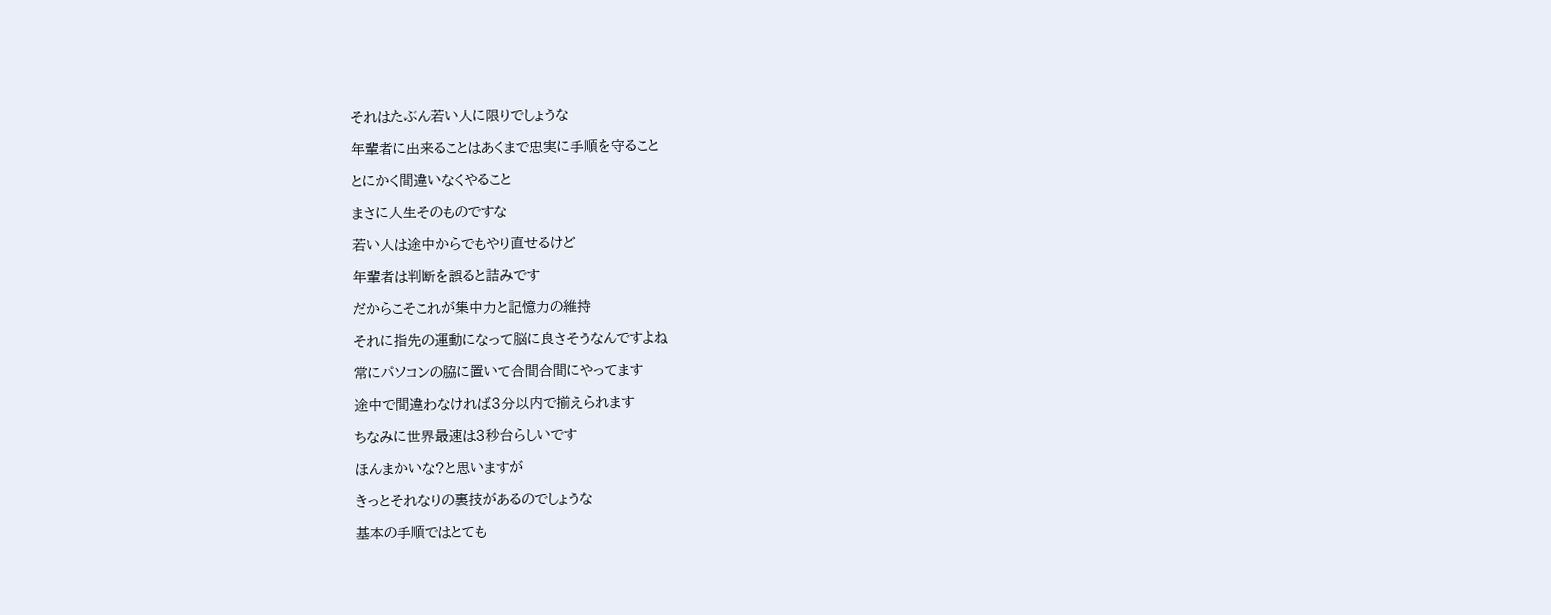それはたぶん若い人に限りでしょうな

年輩者に出来ることはあくまで忠実に手順を守ること

とにかく間違いなくやること

まさに人生そのものですな

若い人は途中からでもやり直せるけど

年輩者は判断を誤ると詰みです

だからこそこれが集中力と記憶力の維持

それに指先の運動になって脳に良さそうなんですよね

常にパソコンの脇に置いて合間合間にやってます

途中で間違わなければ3分以内で揃えられます

ちなみに世界最速は3秒台らしいです

ほんまかいな?と思いますが

きっとそれなりの裏技があるのでしょうな

基本の手順ではとても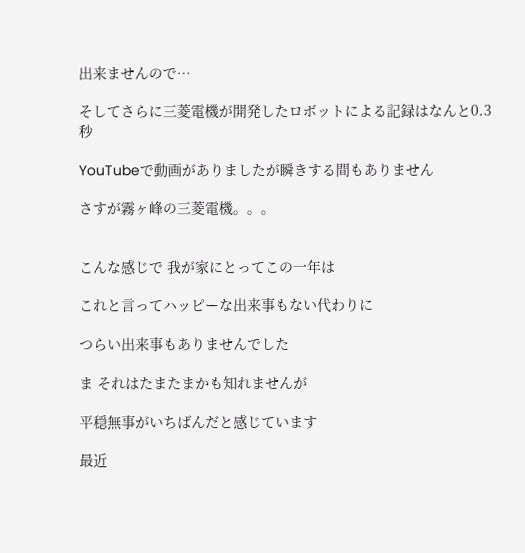出来ませんので…

そしてさらに三菱電機が開発したロボットによる記録はなんと0.3秒

YouTubeで動画がありましたが瞬きする間もありません

さすが霧ヶ峰の三菱電機。。。


こんな感じで 我が家にとってこの一年は

これと言ってハッピーな出来事もない代わりに

つらい出来事もありませんでした

ま それはたまたまかも知れませんが

平穏無事がいちばんだと感じています

最近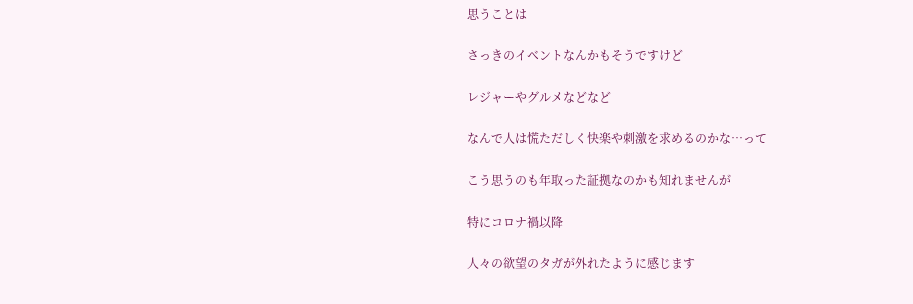思うことは

さっきのイベントなんかもそうですけど

レジャーやグルメなどなど

なんで人は慌ただしく快楽や刺激を求めるのかな…って

こう思うのも年取った証拠なのかも知れませんが

特にコロナ禍以降

人々の欲望のタガが外れたように感じます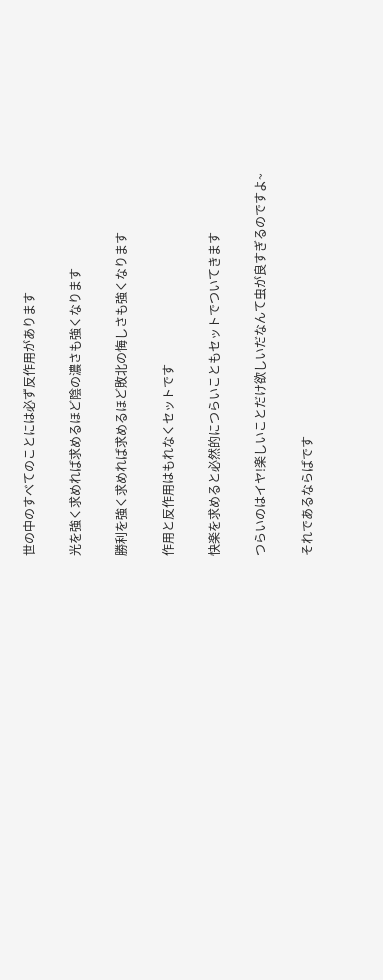世の中のすべてのことには必ず反作用があります

光を強く求めれば求めるほど陰の濃さも強くなります

勝利を強く求めれば求めるほど敗北の悔しさも強くなります

作用と反作用はもれなくセットです

快楽を求めると必然的につらいこともセットでついてきます

つらいのはイヤ!楽しいことだけ欲しいだなんて虫が良すぎるのですよ~

それであるならばです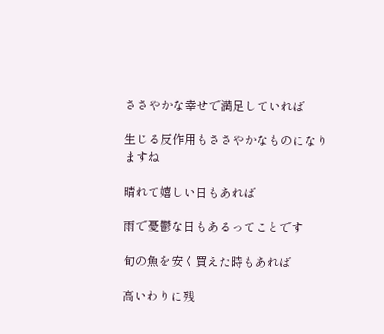ささやかな幸せで満足していれば

生じる反作用もささやかなものになりますね

晴れて嬉しい日もあれば

雨で憂鬱な日もあるってことです

旬の魚を安く買えた時もあれば

高いわりに残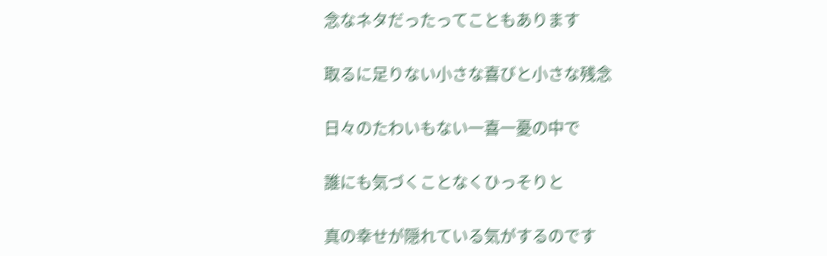念なネタだったってこともあります

取るに足りない小さな喜びと小さな残念

日々のたわいもない一喜一憂の中で

誰にも気づくことなくひっそりと

真の幸せが隠れている気がするのです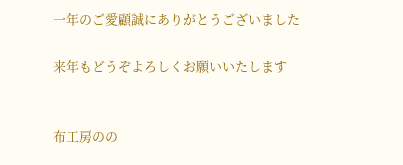一年のご愛顧誠にありがとうございました

来年もどうぞよろしくお願いいたします


布工房のの